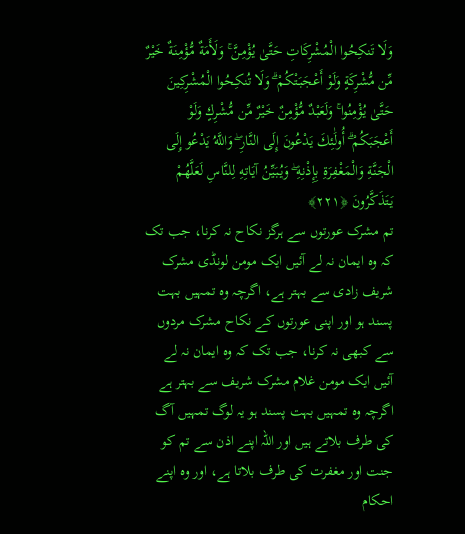وَلَا تَنكِحُوا الْمُشْرِكَاتِ حَتَّىٰ يُؤْمِنَّ ۚ وَلَأَمَةٌ مُّؤْمِنَةٌ خَيْرٌ مِّن مُّشْرِكَةٍ وَلَوْ أَعْجَبَتْكُمْ ۗ وَلَا تُنكِحُوا الْمُشْرِكِينَ حَتَّىٰ يُؤْمِنُوا ۚ وَلَعَبْدٌ مُّؤْمِنٌ خَيْرٌ مِّن مُّشْرِكٍ وَلَوْ أَعْجَبَكُمْ ۗ أُولَٰئِكَ يَدْعُونَ إِلَى النَّارِ ۖ وَاللَّهُ يَدْعُو إِلَى الْجَنَّةِ وَالْمَغْفِرَةِ بِإِذْنِهِ ۖ وَيُبَيِّنُ آيَاتِهِ لِلنَّاسِ لَعَلَّهُمْ يَتَذَكَّرُونَ ﴿٢٢١﴾
تم مشرک عورتوں سے ہرگز نکاح نہ کرنا، جب تک کہ وہ ایمان نہ لے آئیں ایک مومن لونڈی مشرک شریف زادی سے بہتر ہے، اگرچہ وہ تمہیں بہت پسند ہو اور اپنی عورتوں کے نکاح مشرک مردوں سے کبھی نہ کرنا، جب تک کہ وہ ایمان نہ لے آئیں ایک مومن غلام مشرک شریف سے بہتر ہے اگرچہ وہ تمہیں بہت پسند ہو یہ لوگ تمہیں آگ کی طرف بلاتے ہیں اور اللہ اپنے اذن سے تم کو جنت اور مغفرت کی طرف بلاتا ہے، اور وہ اپنے احکام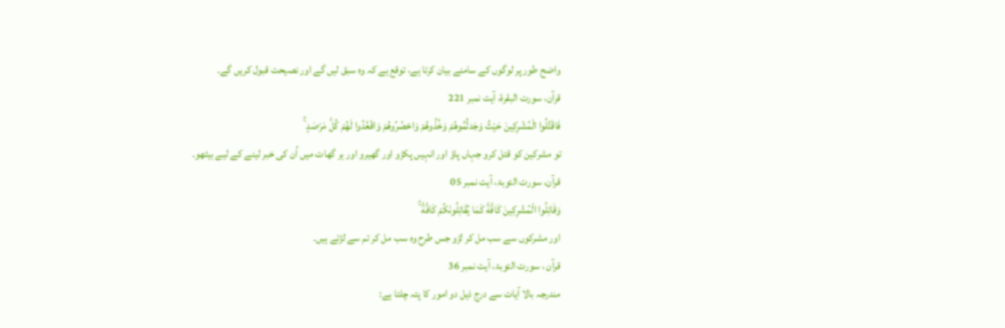واضح طور پر لوگوں کے سامنے بیان کرتا ہے، توقع ہے کہ وہ سبق لیں گے اور نصیحت قبول کریں گے۔
قرآن، سورت البقرۃ، آیت نمبر 221
فَاقْتُلُوا الْمُشْرِكِينَ حَيْثُ وَجَدتُّمُوهُمْ وَخُذُوهُمْ وَاحْصُرُوهُمْ وَاقْعُدُوا لَهُمْ كُلَّ مَرْصَدٍ ۚ
تو مشرکین کو قتل کرو جہاں پاؤ اور انہیں پکڑو اور گھیرو اور ہر گھات میں اُن کی خبر لینے کے لیے بیٹھو۔
قرآن، سورت التوبۃ، آیت نمبر 05
وَقَاتِلُوا الْمُشْرِكِينَ كَافَّةً كَمَا يُقَاتِلُونَكُمْ كَافَّةً ۚ
اور مشرکوں سے سب مل کر لڑو جس طرح وہ سب مل کر تم سے لڑتے ہیں۔
قرآن ، سورت التوبۃ، آیت نمبر 36
مندرجہ بالا آیات سے درج ذیل دو امور کا پتہ چلتا ہے: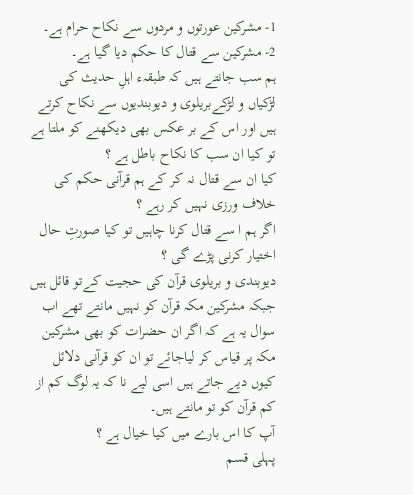1- مشرکین عورتوں و مردوں سے نکاح حرام ہے۔
2- مشرکین سے قتال کا حکم دیا گیا ہے۔
ہم سب جانتے ہیں کہ طبقہء اہلِ حدیث کی لڑکیاں و لڑکےبریلوی و دیوبندیوں سے نکاح کرتے ہیں اور اس کے بر عکس بھی دیکھنے کو ملتا ہے تو کیا ان سب کا نکاح باطل ہے ؟
کیا ان سے قتال نہ کر کے ہم قرآنی حکم کی خلاف ورزی نہیں کر رہے ؟
اگر ہم ا سے قتال کرنا چاہیں تو کیا صورتِ حال اختیار کرنی پڑے گی ؟
دیوبندی و بریلوی قرآن کی حجیت کےتو قائل ہیں جبکہ مشرکین مکہ قرآن کو نہیں مانتے تھے اب سوال یہ ہے کہ اگر ان حضرات کو بھی مشرکین مکہ پر قیاس کر لیاجائے تو ان کو قرآنی دلائل کیوں دیے جاتے ہیں اسی لیے نا کہ یہ لوگ کم از کم قرآن کو تو مانتے ہیں۔
آپ کا اس بارے میں کیا خیال ہے ؟
پہلی قسم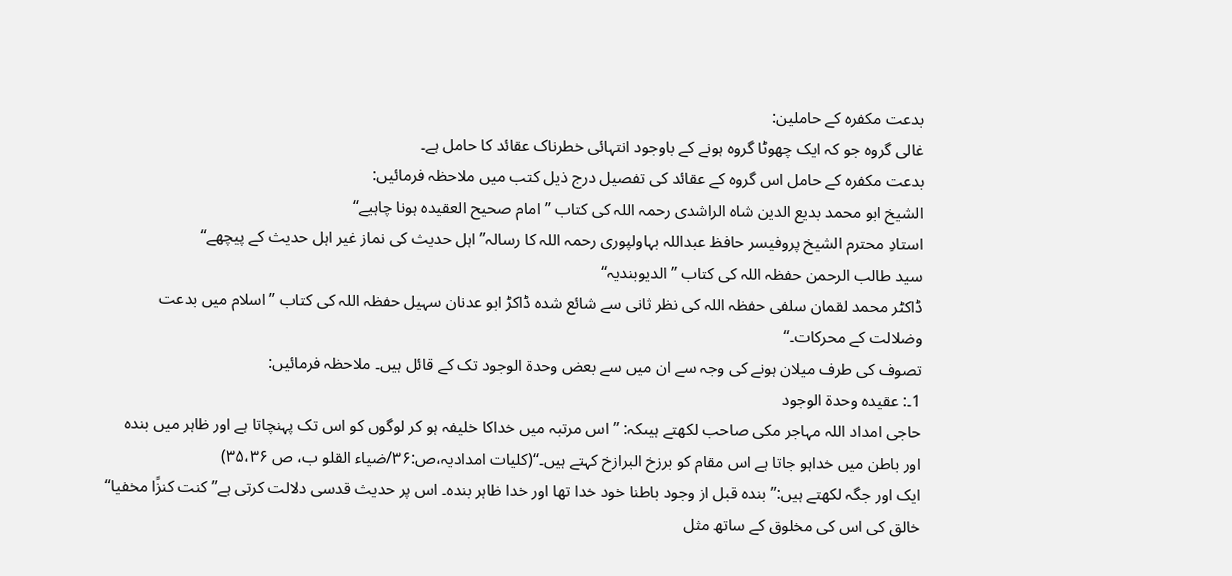بدعت مکفرہ کے حاملین:
غالی گروہ جو کہ ایک چھوٹا گروہ ہونے کے باوجود انتہائی خطرناک عقائد کا حامل ہے۔
بدعت مکفرہ کے حامل اس گروہ کے عقائد کی تفصیل درج ذیل کتب میں ملاحظہ فرمائیں:
الشیخ ابو محمد بدیع الدین شاہ الراشدی رحمہ اللہ کی کتاب ’’ امام صحیح العقیدہ ہونا چاہیے‘‘
استادِ محترم الشیخ پروفیسر حافظ عبداللہ بہاولپوری رحمہ اللہ کا رسالہ’’ اہل حدیث کی نماز غیر اہل حدیث کے پیچھے‘‘
سید طالب الرحمن حفظہ اللہ کی کتاب ’’الدیوبندیہ‘‘
ڈاکٹر محمد لقمان سلفی حفظہ اللہ کی نظر ثانی سے شائع شدہ ڈاکڑ ابو عدنان سہیل حفظہ اللہ کی کتاب ’’اسلام میں بدعت وضلالت کے محرکات۔‘‘
تصوف کی طرف میلان ہونے کی وجہ سے ان میں سے بعض وحدۃ الوجود تک کے قائل ہیں۔ ملاحظہ فرمائیں:
1۔: عقیدہ وحدۃ الوجود
حاجی امداد اللہ مہاجر مکی صاحب لکھتے ہیںکہ: ’’ اس مرتبہ میں خداکا خلیفہ ہو کر لوگوں کو اس تک پہنچاتا ہے اور ظاہر میں بندہ اور باطن میں خداہو جاتا ہے اس مقام کو برزخ البرازخ کہتے ہیں۔‘‘(کلیات امدادیہ،ص:۳۶/ضیاء القلو ب، ص ۳۵،۳۶)
ایک اور جگہ لکھتے ہیں:’’بندہ قبل از وجود باطنا خود خدا تھا اور خدا ظاہر بندہ۔ اس پر حدیث قدسی دلالت کرتی ہے’’ کنت کنزًا مخفیا‘‘ خالق کی اس کی مخلوق کے ساتھ مثل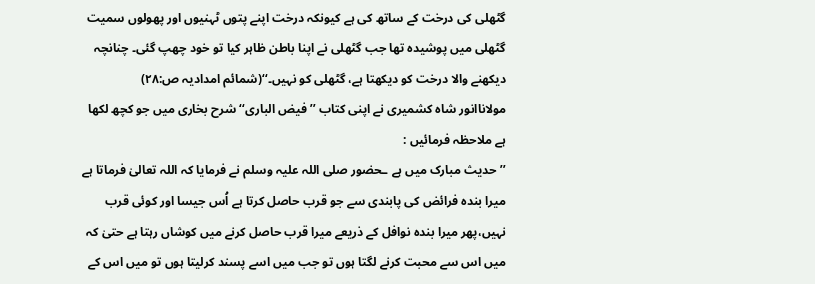گٹھلی کی درخت کے ساتھ کی ہے کیونکہ درخت اپنے پتوں ٹہنیوں اور پھولوں سمیت گٹھلی میں پوشیدہ تھا جب گٹھلی نے اپنا باطن ظاہر کیا تو خود چھپ گئی۔ چنانچہ دیکھنے والا درخت کو دیکھتا ہے، گٹھلی کو نہیں۔‘‘(شمائم امدادیہ ص:۲۸)
مولاناانور شاہ کشمیری نے اپنی کتاب ’’فیض الباری‘‘ شرح بخاری میں جو کچھ لکھا ہے ملاحظہ فرمائیں :
’’حدیث مبارک میں ہے ـحضور صلی اللہ علیہ وسلم نے فرمایا کہ اللہ تعالیٰ فرماتا ہے میرا بندہ فرائض کی پابندی سے جو قرب حاصل کرتا ہے اُس جیسا اور کوئی قرب نہیں،پھر میرا بندہ نوافل کے ذریعے میرا قرب حاصل کرنے میں کوشاں رہتا ہے حتیٰ کہ میں اس سے محبت کرنے لگتا ہوں تو جب میں اسے پسند کرلیتا ہوں تو میں اس کے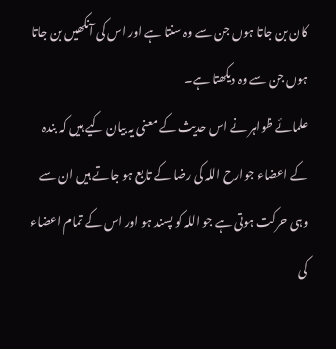کان بن جاتا ہوں جن سے وہ سنتا ہے اور اس کی آنکھیں بن جاتا ہوں جن سے وہ دیکھتا ہے۔
علمائے ظواہر نے اس حدیث کے معنی یہ بیان کیے ہیں کہ بندہ کے اعضاء جوارح اللہ کی رضا کے تابع ہو جاتے ہیں ان سے وہی حرکت ہوتی ہے جو اللہ کو پسند ہو اور اس کے تمام اعضاء کی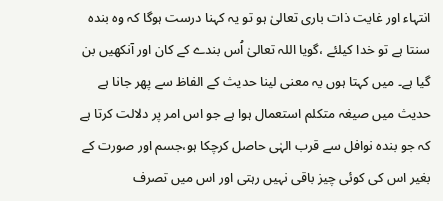انتہاء اور غایت ذات باری تعالیٰ ہو تو یہ کہنا درست ہوگا کہ وہ بندہ سنتا ہے تو خدا کیلئے ،گویا اللہ تعالیٰ اُس بندے کے کان اور آنکھیں بن گیا ہے۔ میں کہتا ہوں یہ معنی لینا حدیث کے الفاظ سے پھر جانا ہے حدیث میں صیغہ متکلم استعمال ہوا ہے جو اس امر پر دلالت کرتا ہے کہ جو بندہ نوافل سے قرب الہٰی حاصل کرچکا ہو،جسم اور صورت کے بغیر اس کی کوئی چیز باقی نہیں رہتی اور اس میں تصرف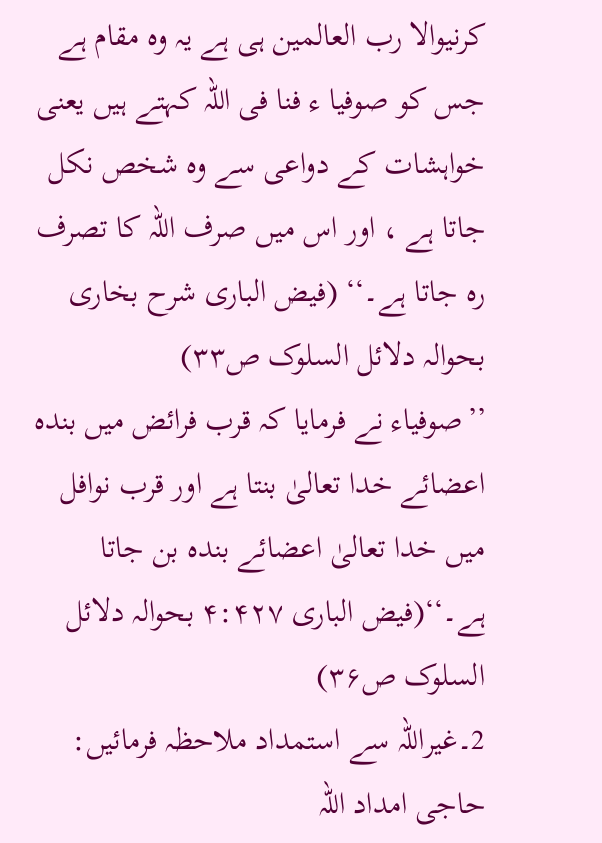کرنیوالا رب العالمین ہی ہے یہ وہ مقام ہے جس کو صوفیا ء فنا فی اللہ کہتے ہیں یعنی خواہشات کے دواعی سے وہ شخص نکل جاتا ہے ، اور اس میں صرف اللہ کا تصرف رہ جاتا ہے۔‘‘ (فیض الباری شرح بخاری بحوالہ دلائل السلوک ص۳۳)
’’صوفیاء نے فرمایا کہ قرب فرائض میں بندہ اعضائے خدا تعالیٰ بنتا ہے اور قرب نوافل میں خدا تعالیٰ اعضائے بندہ بن جاتا ہے۔‘‘(فیض الباری ۴:۴۲۷ بحوالہ دلائل السلوک ص۳۶)
2۔غیراللہ سے استمداد ملاحظہ فرمائیں:
حاجی امداد اللہ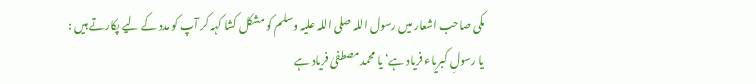مکی صاحب اشعار میں رسول اللہ صلی اللہ علیہ وسلم کو مشکل کشا کہہ کر آپ کو مدد کے لیے پکارتے ہیں :
یا رسولِ کبریاء فریاد ہے‘ یا محمد مصطفیٰ فریاد ہے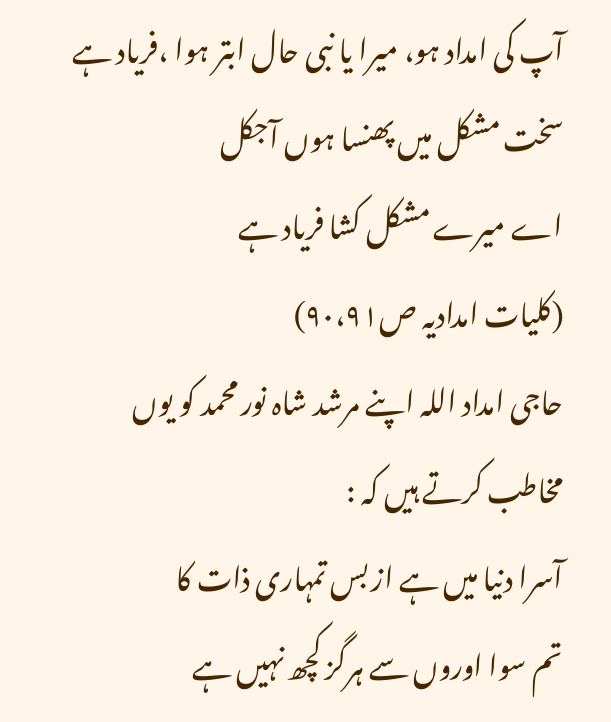آپ کی امداد ہو، میرا یا نبی حال ابتر ہوا ،فریاد ہے
سخت مشکل میں پھنسا ہوں آجکل
اے میرے مشکل کشا فریاد ہے
(کلیات امدادیہ ص۹۰،۹۱)
حاجی امداد اللہ اپنے مرشد شاہ نور محمد کو یوں مخاطب کرتے ہیں کہ :
آسرا دنیا میں ہے از بس تمہاری ذات کا
تم سوا اوروں سے ہرگز کچھ نہیں ہے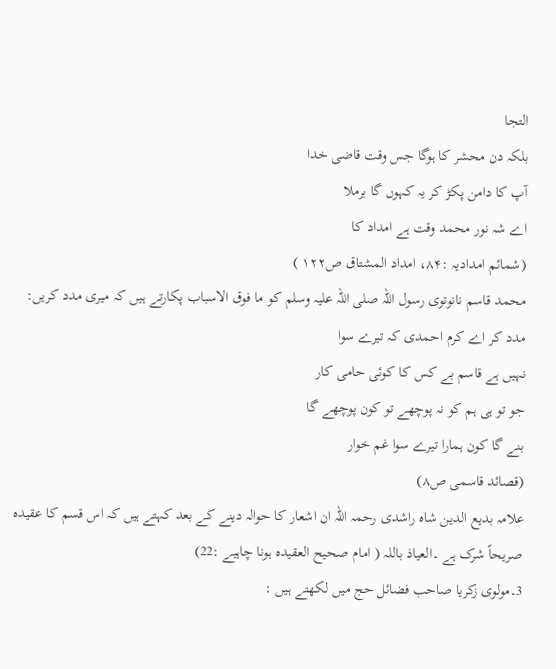التجا
بلکہ دن محشر کا ہوگا جس وقت قاضی خدا
آپ کا دامن پکڑ کر یہ کہوں گا برملا
اے شہ نور محمد وقت ہے امداد کا
(شمائم امدادیہ :۸۴، امداد المشتاق ص۱۲۲ )
محمد قاسم نانوتوی رسول اللہ صلی اللہ علیہ وسلم کو ما فوق الاسباب پکارتے ہیں کہ میری مدد کریں:
مدد کر اے کرم احمدی کہ تیرے سوا
نہیں ہے قاسم بے کس کا کوئی حامی کار
جو تو ہی ہم کو نہ پوچھے تو کون پوچھے گا
بنے گا کون ہمارا تیرے سوا غم خوار
(قصائد قاسمی ص۸)
علامہ بدیع الدین شاہ راشدی رحمہ اللہ ان اشعار کا حوالہ دینے کے بعد کہتے ہیں کہ اس قسم کا عقیدہ صریحاً شرک ہے ۔العیاذ باللہ ( امام صحیح العقیدہ ہونا چاہیے :22)
3۔مولوی زکریا صاحب فضائل حج میں لکھتے ہیں :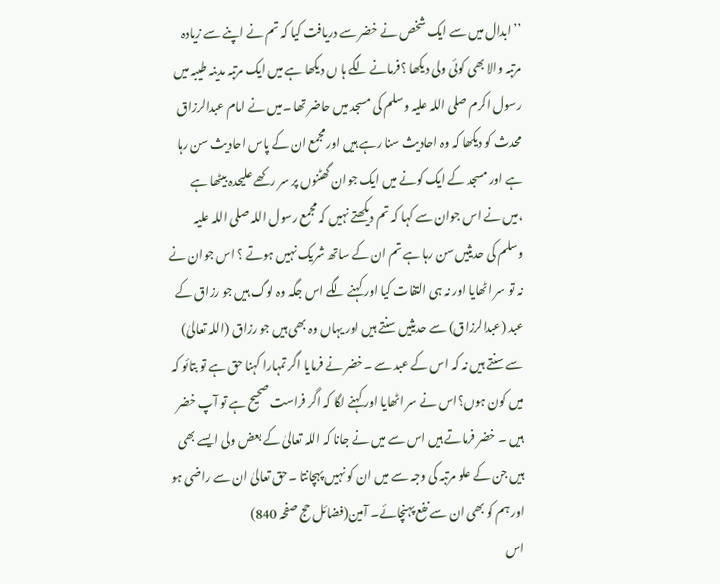’’ ابدال میں سے ایک شخص نے خضر سے دریافت کیا کہ تم نے اپنے سے زیادہ مرتبہ والا بھی کوئی ولی دیکھا ؟فرمانے لگے ہا ں دیکھا ہے میں ایک مرتبہ مدینہ طیبہ میں رسول اکرم صلی اللہ علیہ وسلم کی مسجد میں حاضر تھا ۔میں نے امام عبدالرزاق محدث کو دیکھا کہ وہ احادیث سنا رہے ہیں اور مجمع ان کے پاس احادیث سن رہا ہے اور مسجد کے ایک کونے میں ایک جوان گھٹنوں پر سر رکھے علیحدہ بیٹھا ہے ،میں نے اس جوان سے کہا کہ تم دیکھتے نہیں کہ مجمع رسول اللہ صلی اللہ علیہ وسلم کی حدیثیں سن رہا ہے تم ان کے ساتھ شریک نہیں ہوتے ؟ اس جوان نے نہ تو سر اٹھایا اور نہ ہی التفات کیا اور کہنے لگے اس جگہ وہ لوگ ہیں جو رزاق کے عبد (عبدالرزاق) سے حدیثیں سنتے ہیں اور یہاں وہ بھی ہیں جو رزاق (اللہ تعالیٰ) سے سنتے ہیں نہ کہ اس کے عبد سے ۔خضر نے فرمایا اگر تمہارا کہنا حق ہے تو بتائو کہ میں کون ہوں؟اس نے سر اٹھایا اور کہنے لگا کہ اگر فراست صحیح ہے تو آپ خضر ہیں ۔ خضر فرماتے ہیں اس سے میں نے جانا کہ اللہ تعالیٰ کے بعض ولی ایسے بھی ہیں جن کے علو مرتبہ کی وجہ سے میں ان کو نہیں پہچانتا ۔حق تعالیٰ ان سے راضی ہو اور ہم کو بھی ان سے نفع پہنچائے۔ آمین(فضائل حج صفحہ 840)
اس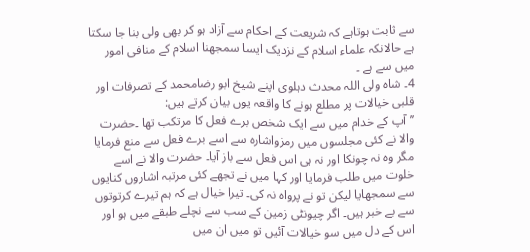سے ثابت ہوتاہے کہ شریعت کے احکام سے آزاد ہو کر بھی ولی بنا جا سکتا ہے حالانکہ علماء اسلام کے نزدیک ایسا سمجھنا اسلام کے منافی امور میں سے ہے ۔
4۔ شاہ ولی اللہ محدث دہلوی اپنے شیخ ابو رضامحمد کے تصرفات اور قلبی خیالات پر مطلع ہونے کا واقعہ یوں بیان کرتے ہیں:
’’آپ کے خدام میں سے ایک شخص برے فعل کا مرتکب تھا ۔حضرت والا نے کئی مجلسوں میں رمزواشارہ سے اسے برے فعل سے منع فرمایا مگر وہ نہ چونکا اور نہ ہی اس فعل سے باز آیا۔ حضرت والا نے اسے خلوت میں طلب فرمایا اور کہا میں نے تجھے کئی مرتبہ اشاروں کنایوں سے سمجھایا لیکن تو نے پرواہ نہ کی۔ تیرا خیال ہے کہ ہم تیرے کرتوتوں سے بے خبر ہیں۔ اگر چیونٹی زمین کے سب سے نچلے طبقے میں ہو اور اس کے دل میں سو خیالات آئیں تو میں ان میں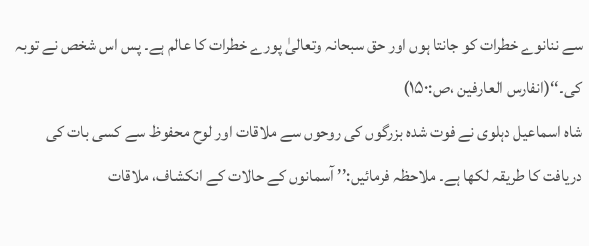سے ننانوے خطرات کو جانتا ہوں اور حق سبحانہ وتعالیٰ پورے خطرات کا عالم ہے۔ پس اس شخص نے توبہ کی۔‘‘(انفارس العارفین ،ص:۱۵۰)
شاہ اسماعیل دہلوی نے فوت شدہ بزرگوں کی روحوں سے ملاقات اور لوح محفوظ سے کسی بات کی دریافت کا طریقہ لکھا ہے۔ ملاحظہ فرمائیں:’’ آسمانوں کے حالات کے انکشاف، ملاقات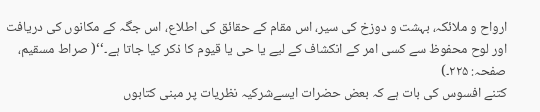ارواح و ملائکہ، بہشت و دوزخ کی سیر، اس مقام کے حقائق کی اطلاع، اس جگہ کے مکانوں کی دریافت اور لوح محفوظ سے کسی امر کے انکشاف کے لیے یا حی یا قیوم کا ذکر کیا جاتا ہے۔‘‘( صراط مسقیم، صفحہ: ۲۲۵۔)
کتنے افسوس کی بات ہے کہ بعض حضرات ایسےشرکیہ نظریات پر مبنی کتابوں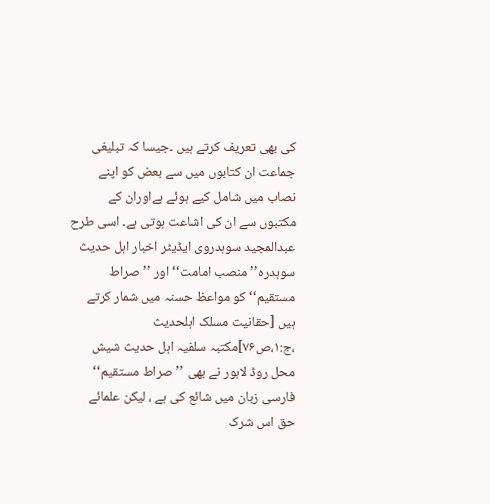کی بھی تعریف کرتے ہیں ۔جیسا کہ تبلیغی جماعت ان کتابوں میں سے بعض کو اپنے نصاب میں شامل کیے ہوئے ہےاوران کے مکتبوں سے ان کی اشاعت ہوتی ہے۔ اسی طرح عبدالمجید سوہدروی ایڈیٹر اخبار اہل حدیث سوہدرہ’’منصب امامت‘‘ اور ’’صراط مستقیم‘‘ کو مواعظ حسنہ میں شمار کرتے ہیں [حقانیت مسلک اہلحدیث ،ج:۱،ص۷۶]مکتبہ سلفیہ اہل حدیث شیش محل روڈ لاہور نے بھی ’’صراط مستقیم‘‘ فارسی زبان میں شائع کی ہے ، لیکن علمائے حق اس شرک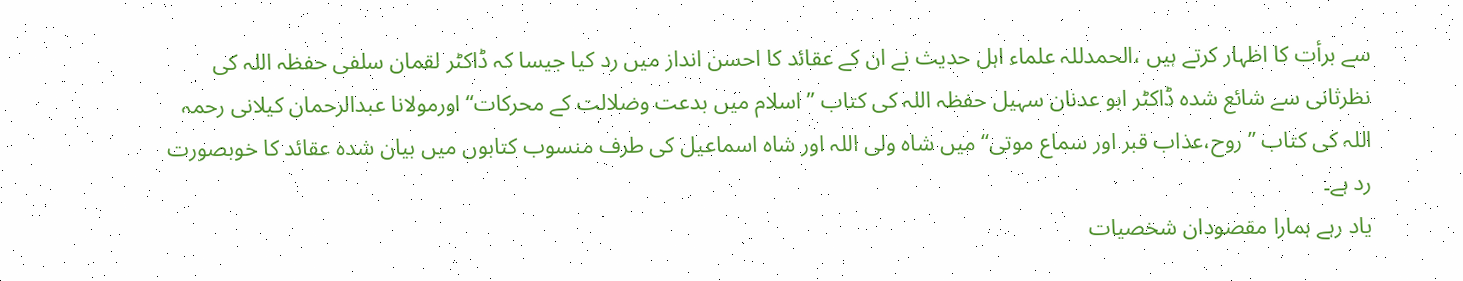سے برأت کا اظہار کرتے ہیں ،الحمدللہ علماء اہل حدیث نے ان کے عقائد کا احسن انداز میں رد کیا جیسا کہ ڈاکٹر لقمان سلفی حفظہ اللہ کی نظرثانی سے شائع شدہ ڈاکٹر ابو عدنان سہیل حفظہ اللہ کی کتاب ’’ اسلام میں بدعت وضلالت کے محرکات‘‘اورمولانا عبدالرحمان کیلانی رحمہ اللہ کی کتاب ’’روح،عذاب قبر اور سماع موتی‘‘ میں شاہ ولی اللہ اور شاہ اسماعیل کی طرف منسوب کتابوں میں بیان شدہ عقائد کا خوبصورت رد ہے۔
یاد رہے ہمارا مقصودان شخصیات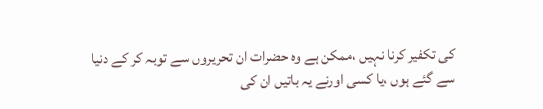کی تکفیر کرنا نہیں ،ممکن ہے وہ حضرات ان تحریروں سے توبہ کر کے دنیا سے گئے ہوں ،یا کسی اورنے یہ باتیں ان کی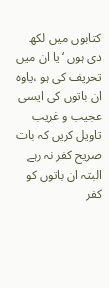کتابوں میں لکھ دی ہوں ‘یا ان میں تحریف کی ہو ،یاوہ ان باتوں کی ایسی عجیب و غریب تاویل کریں کہ بات صریح کفر نہ رہے البتہ ان باتوں کو کفر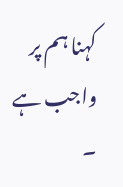کہنا ہم پر واجب ہے ۔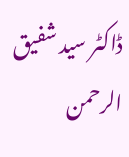ڈاکٹر سید شفیق الرحمن